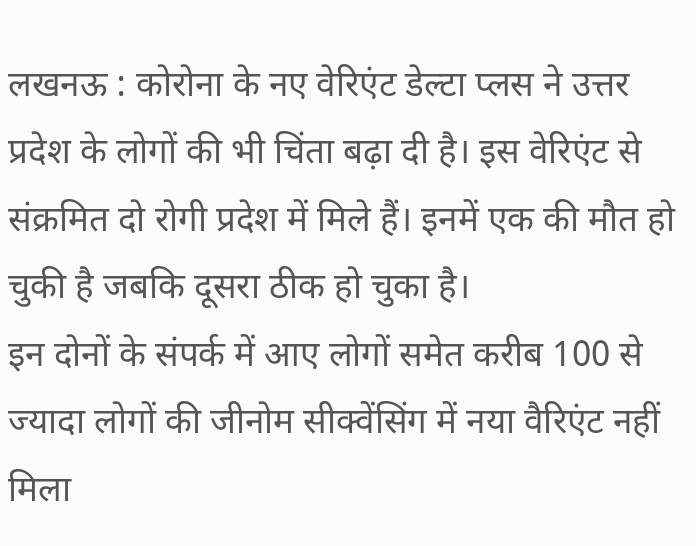लखनऊ : कोरोना के नए वेरिएंट डेल्टा प्लस ने उत्तर प्रदेश के लोगों की भी चिंता बढ़ा दी है। इस वेरिएंट से संक्रमित दो रोगी प्रदेश में मिले हैं। इनमें एक की मौत हो चुकी है जबकि दूसरा ठीक हो चुका है।
इन दोनों के संपर्क में आए लोगों समेत करीब 100 से ज्यादा लोगों की जीनोम सीक्वेंसिंग में नया वैरिएंट नहीं मिला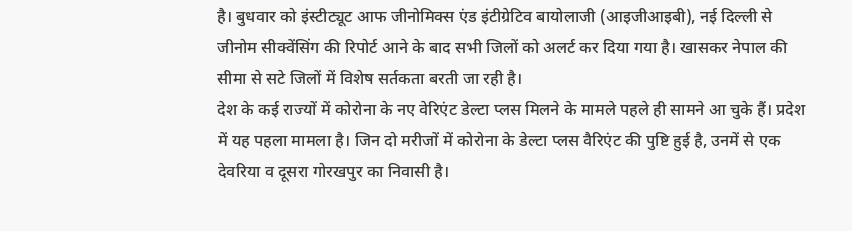है। बुधवार को इंस्टीट्यूट आफ जीनोमिक्स एंड इंटीग्रेटिव बायोलाजी (आइजीआइबी), नई दिल्ली से जीनोम सीक्वेंसिंग की रिपोर्ट आने के बाद सभी जिलों को अलर्ट कर दिया गया है। खासकर नेपाल की सीमा से सटे जिलों में विशेष सर्तकता बरती जा रही है।
देश के कई राज्यों में कोरोना के नए वेरिएंट डेल्टा प्लस मिलने के मामले पहले ही सामने आ चुके हैं। प्रदेश में यह पहला मामला है। जिन दो मरीजों में कोरोना के डेल्टा प्लस वैरिएंट की पुष्टि हुई है, उनमें से एक देवरिया व दूसरा गोरखपुर का निवासी है।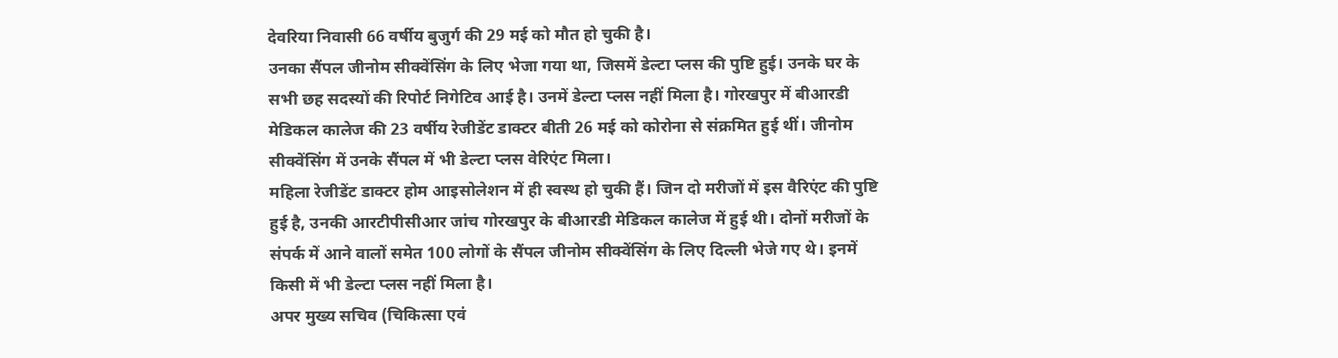देवरिया निवासी 66 वर्षीय बुजुर्ग की 29 मई को मौत हो चुकी है।
उनका सैंपल जीनोम सीक्वेंसिंग के लिए भेजा गया था, जिसमें डेल्टा प्लस की पुष्टि हुई। उनके घर के सभी छह सदस्यों की रिपोर्ट निगेटिव आई है। उनमें डेल्टा प्लस नहीं मिला है। गोरखपुर में बीआरडी मेडिकल कालेज की 23 वर्षीय रेजीडेंट डाक्टर बीती 26 मई को कोरोना से संक्रमित हुई थीं। जीनोम सीक्वेंसिंग में उनके सैंपल में भी डेल्टा प्लस वेरिएंट मिला।
महिला रेजीडेंट डाक्टर होम आइसोलेशन में ही स्वस्थ हो चुकी हैं। जिन दो मरीजों में इस वैरिएंट की पुष्टि हुई है, उनकी आरटीपीसीआर जांच गोरखपुर के बीआरडी मेडिकल कालेज में हुई थी। दोनों मरीजों के संपर्क में आने वालों समेत 100 लोगों के सैंपल जीनोम सीक्वेंसिंग के लिए दिल्ली भेजे गए थे। इनमें किसी में भी डेल्टा प्लस नहीं मिला है।
अपर मुख्य सचिव (चिकित्सा एवं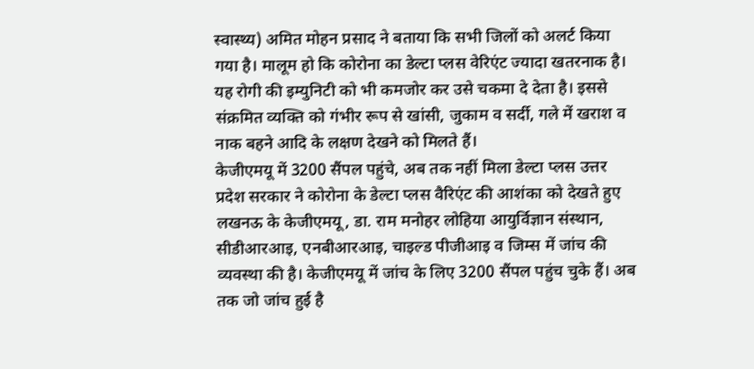स्वास्थ्य) अमित मोहन प्रसाद ने बताया कि सभी जिलों को अलर्ट किया गया है। मालूम हो कि कोरोना का डेल्टा प्लस वेरिएंट ज्यादा खतरनाक है। यह रोगी की इम्युनिटी को भी कमजोर कर उसे चकमा दे देता है। इससे संक्रमित व्यक्ति को गंभीर रूप से खांसी, जुकाम व सर्दी, गले में खराश व नाक बहने आदि के लक्षण देखने को मिलते हैं।
केजीएमयू में 3200 सैंपल पहुंचे, अब तक नहीं मिला डेल्टा प्लस उत्तर प्रदेश सरकार ने कोरोना के डेल्टा प्लस वैरिएंट की आशंका को देखते हुए लखनऊ के केजीएमयू, डा. राम मनोहर लोहिया आयुर्विज्ञान संस्थान, सीडीआरआइ, एनबीआरआइ, चाइल्ड पीजीआइ व जिम्स में जांच की व्यवस्था की है। केजीएमयू में जांच के लिए 3200 सैंपल पहुंच चुके हैं। अब तक जो जांच हुई है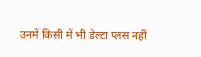उनमें किसी में भी डेल्टा प्लस नहीं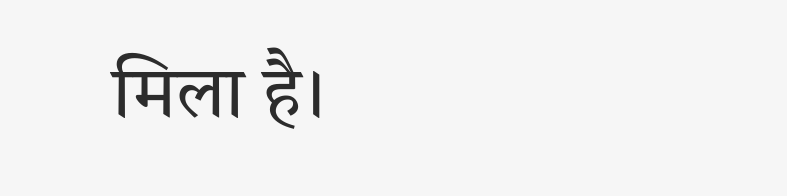मिला है।